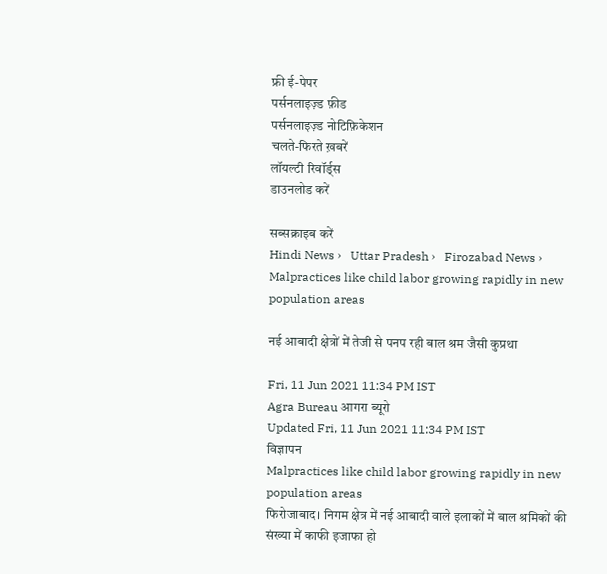फ्री ई-पेपर
पर्सनलाइज़्ड फ़ीड
पर्सनलाइज़्ड नोटिफ़िकेशन
चलते-फिरते ख़बरें
लॉयल्टी रिवॉर्ड्स
डाउनलोड करें

सब्सक्राइब करें
Hindi News ›   Uttar Pradesh ›   Firozabad News ›   Malpractices like child labor growing rapidly in new population areas

नई आबादी क्षेत्रों में तेजी से पनप रही बाल श्रम जैसी कुप्रथा

Fri, 11 Jun 2021 11:34 PM IST
Agra Bureau आगरा ब्यूरो
Updated Fri, 11 Jun 2021 11:34 PM IST
विज्ञापन
Malpractices like child labor growing rapidly in new population areas
फिरोजाबाद। निगम क्षेत्र में नई आबादी वाले इलाकों में बाल श्रमिकों की संख्या में काफी इजाफा हो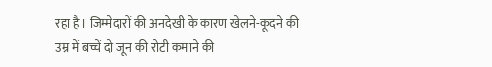रहा है। जिम्मेदारों की अनदेखी के कारण खेलने-कूदने की उम्र में बच्चें दो जून की रोटी कमाने की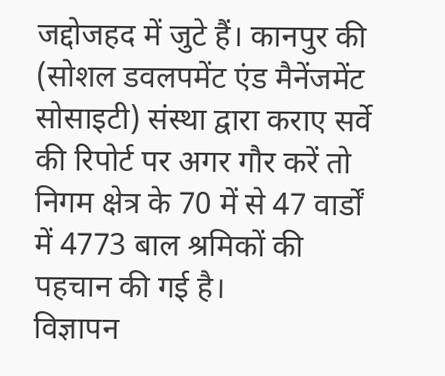जद्दोजहद में जुटे हैं। कानपुर की (सोशल डवलपमेंट एंड मैनेंजमेंट सोसाइटी) संस्था द्वारा कराए सर्वे की रिपोर्ट पर अगर गौर करें तो निगम क्षेत्र के 70 में से 47 वार्डों में 4773 बाल श्रमिकों की पहचान की गई है।
विज्ञापन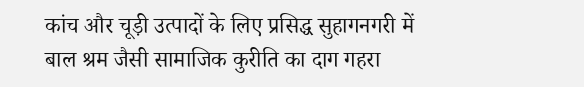कांच और चूड़ी उत्पादों के लिए प्रसिद्ध सुहागनगरी में बाल श्रम जैसी सामाजिक कुरीति का दाग गहरा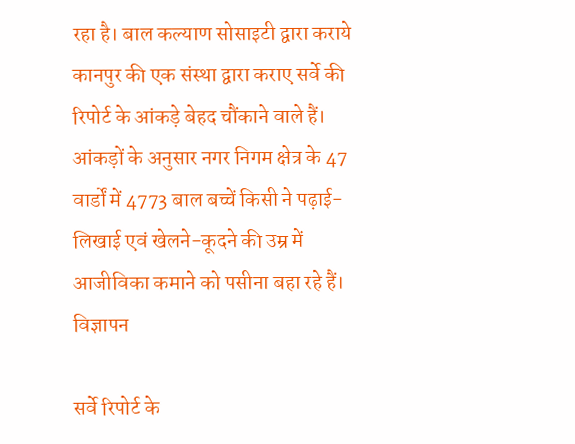रहा है। बाल कल्याण सोसाइटी द्वारा कराये कानपुर की एक संस्था द्वारा कराए सर्वे की रिपोर्ट के आंकड़े बेहद चौंकाने वाले हैं। आंकड़ों के अनुसार नगर निगम क्षेत्र के 47 वार्डों में 4773 बाल बच्चें किसी ने पढ़ाई-लिखाई एवं खेलने-कूदने की उम्र में आजीविका कमाने को पसीना बहा रहे हैं।
विज्ञापन

सर्वे रिपोर्ट के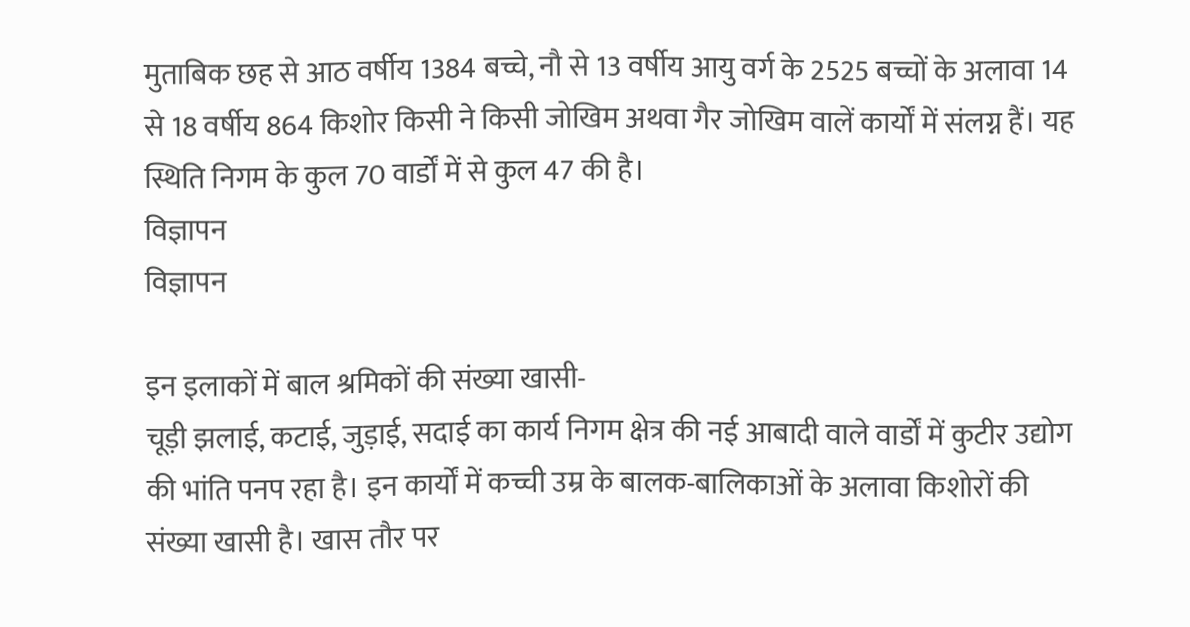मुताबिक छह से आठ वर्षीय 1384 बच्चे, नौ से 13 वर्षीय आयु वर्ग के 2525 बच्चों के अलावा 14 से 18 वर्षीय 864 किशोर किसी ने किसी जोखिम अथवा गैर जोखिम वालें कार्यों में संलग्न हैं। यह स्थिति निगम के कुल 70 वार्डों में से कुल 47 की है।
विज्ञापन
विज्ञापन

इन इलाकों में बाल श्रमिकों की संख्या खासी-
चूड़ी झलाई, कटाई, जुड़ाई, सदाई का कार्य निगम क्षेत्र की नई आबादी वाले वार्डों में कुटीर उद्योग की भांति पनप रहा है। इन कार्यों में कच्ची उम्र के बालक-बालिकाओं के अलावा किशोरों की संख्या खासी है। खास तौर पर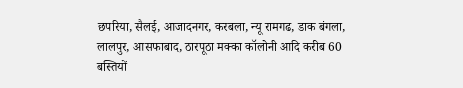छपरिया, सैलई, आजादनगर, करबला, न्यू रामगढ, डाक बंगला, लालपुर, आसफाबाद, ठारपूठा मक्का कॉलोनी आदि करीब 60 बस्तियों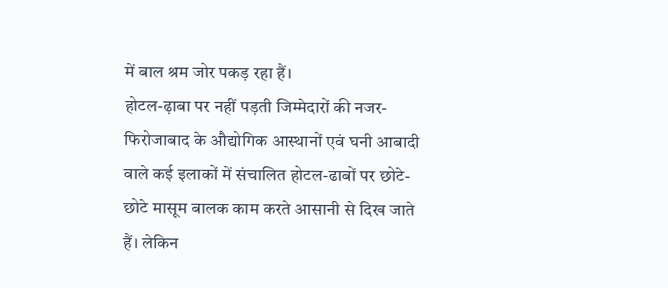में बाल श्रम जोर पकड़ रहा हैं।
होटल-ढ़ाबा पर नहीं पड़ती जिम्मेदारों की नजर-
फिरोजाबाद के औद्योगिक आस्थानों एवं घनी आबादी वाले कई इलाकों में संचालित होटल-ढाबों पर छोटे-छोटे मासूम बालक काम करते आसानी से दिख जाते हैं। लेकिन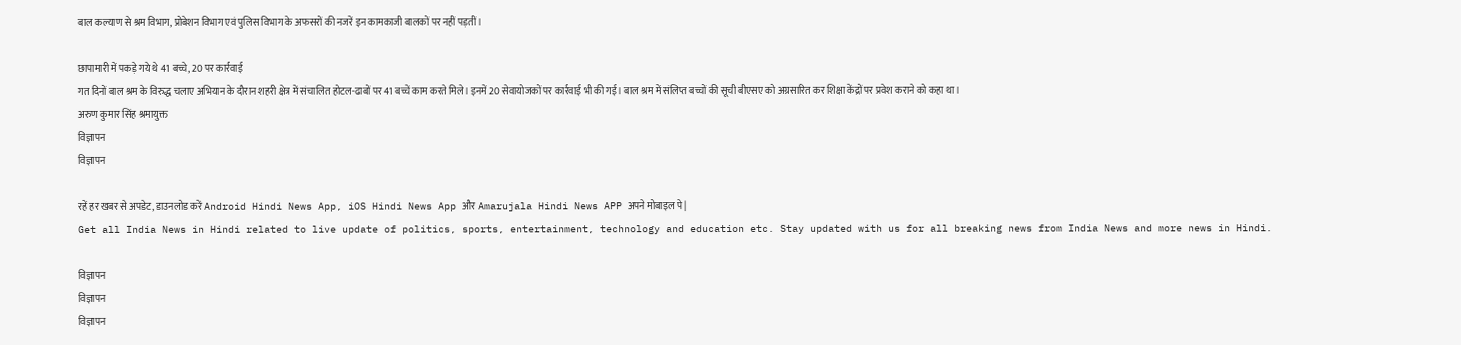बाल कल्याण से श्रम विभाग, प्रोबेशन विभाग एवं पुलिस विभाग के अफसरों की नजरें इन कामकाजी बालकों पर नहीं पड़तीं।

छापामारी में पकड़े गये थे 41 बच्चे, 20 पर कार्रवाई
गत दिनों बाल श्रम के विरुद्ध चलाए अभियान के दौरान शहरी क्षेत्र में संचालित होटल-ढाबों पर 41 बच्चें काम करते मिले। इनमें 20 सेवायोजकों पर कार्रवाई भी की गई। बाल श्रम में संलिप्त बच्चों की सूची बीएसए को अग्रसारित कर शिक्षा केंद्रों पर प्रवेश कराने को कहा था।
अरुण कुमार सिंह श्रमायुक्त
विज्ञापन
विज्ञापन

रहें हर खबर से अपडेट, डाउनलोड करें Android Hindi News App, iOS Hindi News App और Amarujala Hindi News APP अपने मोबाइल पे|
Get all India News in Hindi related to live update of politics, sports, entertainment, technology and education etc. Stay updated with us for all breaking news from India News and more news in Hindi.

विज्ञापन
विज्ञापन
विज्ञापन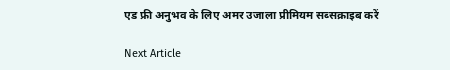एड फ्री अनुभव के लिए अमर उजाला प्रीमियम सब्सक्राइब करें

Next Article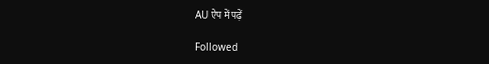AU ऐप में पढ़ें

Followed